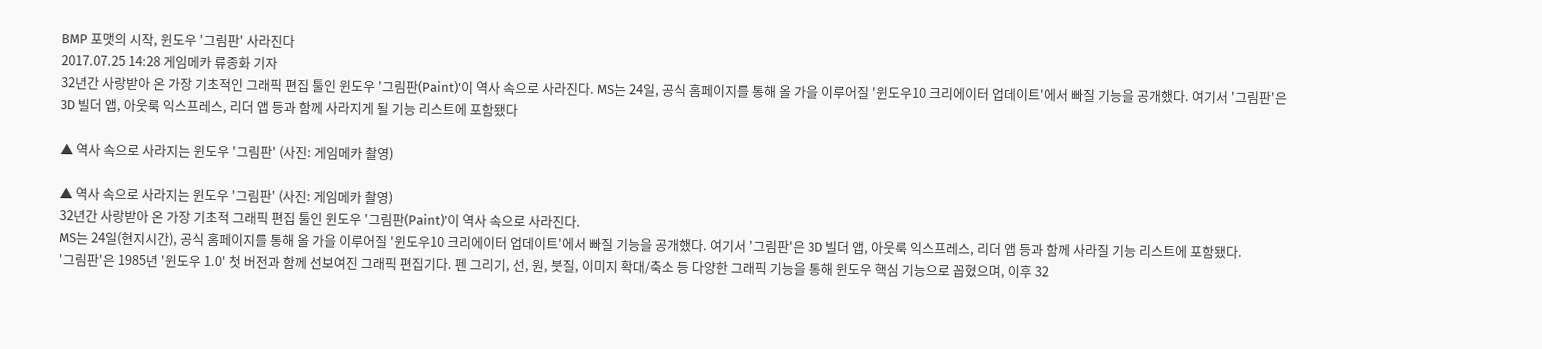BMP 포맷의 시작, 윈도우 '그림판' 사라진다
2017.07.25 14:28 게임메카 류종화 기자
32년간 사랑받아 온 가장 기초적인 그래픽 편집 툴인 윈도우 '그림판(Paint)'이 역사 속으로 사라진다. MS는 24일, 공식 홈페이지를 통해 올 가을 이루어질 '윈도우10 크리에이터 업데이트'에서 빠질 기능을 공개했다. 여기서 '그림판'은 3D 빌더 앱, 아웃룩 익스프레스, 리더 앱 등과 함께 사라지게 될 기능 리스트에 포함됐다

▲ 역사 속으로 사라지는 윈도우 '그림판' (사진: 게임메카 촬영)

▲ 역사 속으로 사라지는 윈도우 '그림판' (사진: 게임메카 촬영)
32년간 사랑받아 온 가장 기초적 그래픽 편집 툴인 윈도우 '그림판(Paint)'이 역사 속으로 사라진다.
MS는 24일(현지시간), 공식 홈페이지를 통해 올 가을 이루어질 '윈도우10 크리에이터 업데이트'에서 빠질 기능을 공개했다. 여기서 '그림판'은 3D 빌더 앱, 아웃룩 익스프레스, 리더 앱 등과 함께 사라질 기능 리스트에 포함됐다.
'그림판'은 1985년 '윈도우 1.0' 첫 버전과 함께 선보여진 그래픽 편집기다. 펜 그리기, 선, 원, 붓질, 이미지 확대/축소 등 다양한 그래픽 기능을 통해 윈도우 핵심 기능으로 꼽혔으며, 이후 32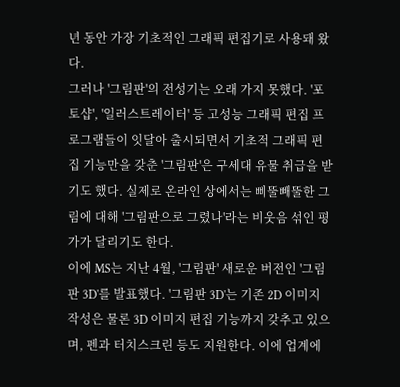년 동안 가장 기초적인 그래픽 편집기로 사용돼 왔다.
그러나 '그림판'의 전성기는 오래 가지 못했다. '포토샵', '일러스트레이터' 등 고성능 그래픽 편집 프로그램들이 잇달아 출시되면서 기초적 그래픽 편집 기능만을 갖춘 '그림판'은 구세대 유물 취급을 받기도 했다. 실제로 온라인 상에서는 삐뚤빼뚤한 그림에 대해 '그림판으로 그렸나'라는 비웃음 섞인 평가가 달리기도 한다.
이에 MS는 지난 4월, '그림판' 새로운 버전인 '그림판 3D'를 발표했다. '그림판 3D'는 기존 2D 이미지 작성은 물론 3D 이미지 편집 기능까지 갖추고 있으며, 펜과 터치스크린 등도 지원한다. 이에 업계에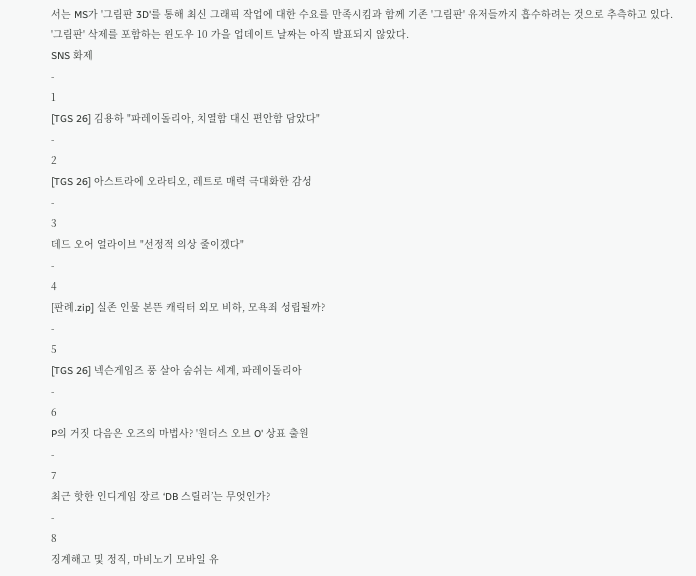서는 MS가 '그림판 3D'를 통해 최신 그래픽 작업에 대한 수요를 만족시킴과 함께 기존 '그림판' 유저들까지 흡수하려는 것으로 추측하고 있다.
'그림판' 삭제를 포함하는 윈도우 10 가을 업데이트 날짜는 아직 발표되지 않았다.
SNS 화제
-
1
[TGS 26] 김용하 "파레이돌리아, 치열함 대신 편안함 담았다"
-
2
[TGS 26] 아스트라에 오라티오, 레트로 매력 극대화한 감성
-
3
데드 오어 얼라이브 "선정적 의상 줄이겠다"
-
4
[판례.zip] 실존 인물 본뜬 캐릭터 외모 비하, 모욕죄 성립될까?
-
5
[TGS 26] 넥슨게임즈 풍 살아 숨쉬는 세계, 파레이돌리아
-
6
P의 거짓 다음은 오즈의 마법사? '원더스 오브 O' 상표 출원
-
7
최근 핫한 인디게임 장르 ‘DB 스릴러’는 무엇인가?
-
8
징계해고 및 정직, 마비노기 모바일 유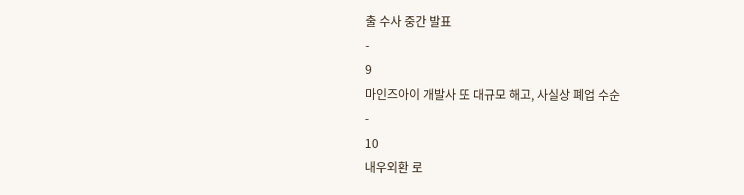출 수사 중간 발표
-
9
마인즈아이 개발사 또 대규모 해고, 사실상 폐업 수순
-
10
내우외환 로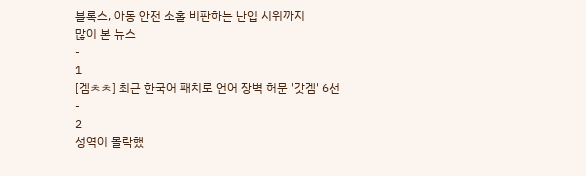블록스, 아동 안전 소홀 비판하는 난입 시위까지
많이 본 뉴스
-
1
[겜ㅊㅊ] 최근 한국어 패치로 언어 장벽 허문 '갓겜' 6선
-
2
성역이 몰락했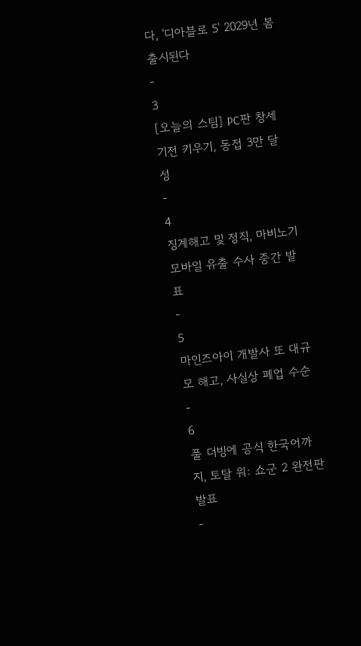다, '디아블로 5' 2029년 봄 출시된다
-
3
[오늘의 스팀] PC판 창세기전 키우기, 동접 3만 달성
-
4
징계해고 및 정직, 마비노기 모바일 유출 수사 중간 발표
-
5
마인즈아이 개발사 또 대규모 해고, 사실상 폐업 수순
-
6
풀 더빙에 공식 한국어까지, 토탈 워: 쇼군 2 완전판 발표
-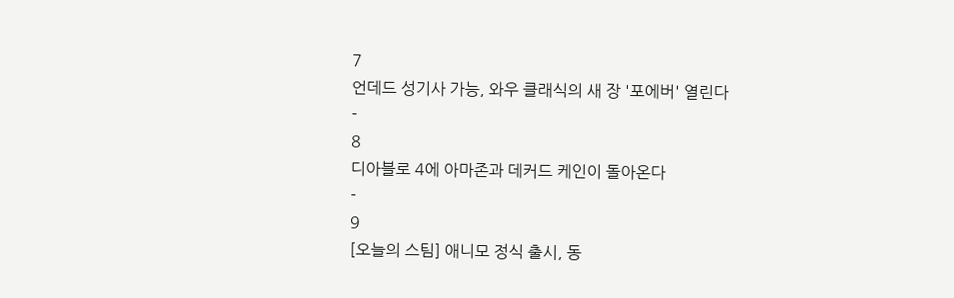7
언데드 성기사 가능, 와우 클래식의 새 장 '포에버' 열린다
-
8
디아블로 4에 아마존과 데커드 케인이 돌아온다
-
9
[오늘의 스팀] 애니모 정식 출시, 동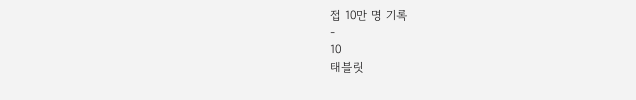접 10만 명 기록
-
10
태블릿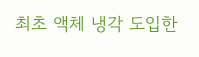최초 액체 냉각 도입한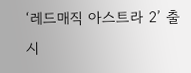‘레드매직 아스트라 2’ 출시